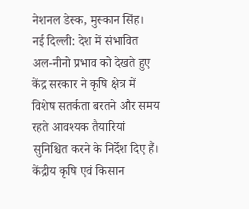नेशनल डेस्क, मुस्कान सिंह।
नई दिल्ली: देश में संभावित अल-नीनो प्रभाव को देखते हुए केंद्र सरकार ने कृषि क्षेत्र में विशेष सतर्कता बरतने और समय रहते आवश्यक तैयारियां सुनिश्चित करने के निर्देश दिए हैं। केंद्रीय कृषि एवं किसान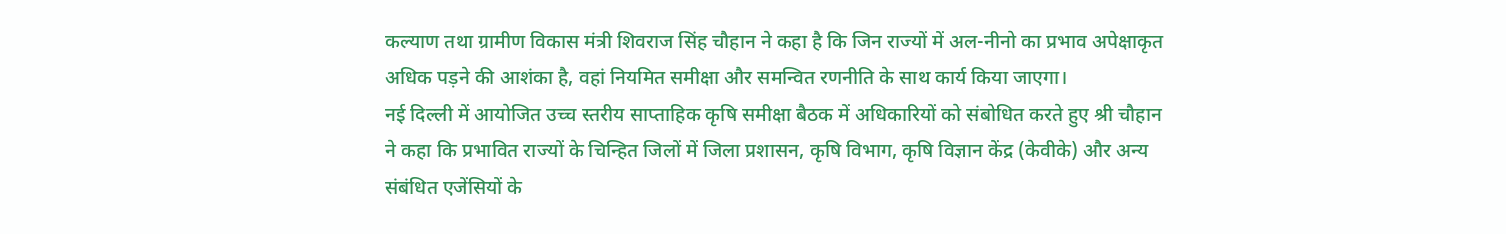कल्याण तथा ग्रामीण विकास मंत्री शिवराज सिंह चौहान ने कहा है कि जिन राज्यों में अल-नीनो का प्रभाव अपेक्षाकृत अधिक पड़ने की आशंका है, वहां नियमित समीक्षा और समन्वित रणनीति के साथ कार्य किया जाएगा।
नई दिल्ली में आयोजित उच्च स्तरीय साप्ताहिक कृषि समीक्षा बैठक में अधिकारियों को संबोधित करते हुए श्री चौहान ने कहा कि प्रभावित राज्यों के चिन्हित जिलों में जिला प्रशासन, कृषि विभाग, कृषि विज्ञान केंद्र (केवीके) और अन्य संबंधित एजेंसियों के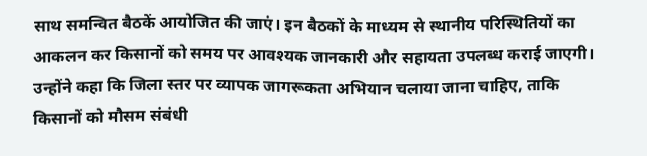साथ समन्वित बैठकें आयोजित की जाएं। इन बैठकों के माध्यम से स्थानीय परिस्थितियों का आकलन कर किसानों को समय पर आवश्यक जानकारी और सहायता उपलब्ध कराई जाएगी।
उन्होंने कहा कि जिला स्तर पर व्यापक जागरूकता अभियान चलाया जाना चाहिए, ताकि किसानों को मौसम संबंधी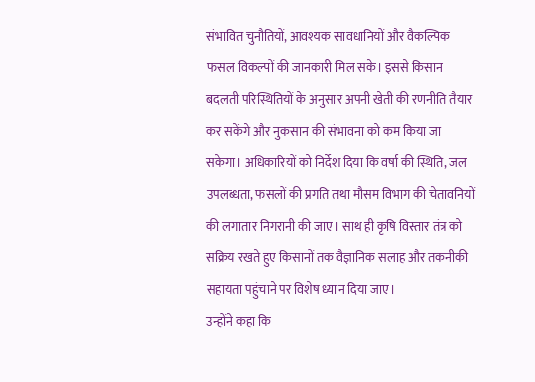संभावित चुनौतियों, आवश्यक सावधानियों और वैकल्पिक फसल विकल्पों की जानकारी मिल सके। इससे किसान बदलती परिस्थितियों के अनुसार अपनी खेती की रणनीति तैयार कर सकेंगे और नुकसान की संभावना को कम किया जा सकेगा। अधिकारियों को निर्देश दिया कि वर्षा की स्थिति, जल उपलब्धता, फसलों की प्रगति तथा मौसम विभाग की चेतावनियों की लगातार निगरानी की जाए। साथ ही कृषि विस्तार तंत्र को सक्रिय रखते हुए किसानों तक वैज्ञानिक सलाह और तकनीकी सहायता पहुंचाने पर विशेष ध्यान दिया जाए।
उन्होंने कहा कि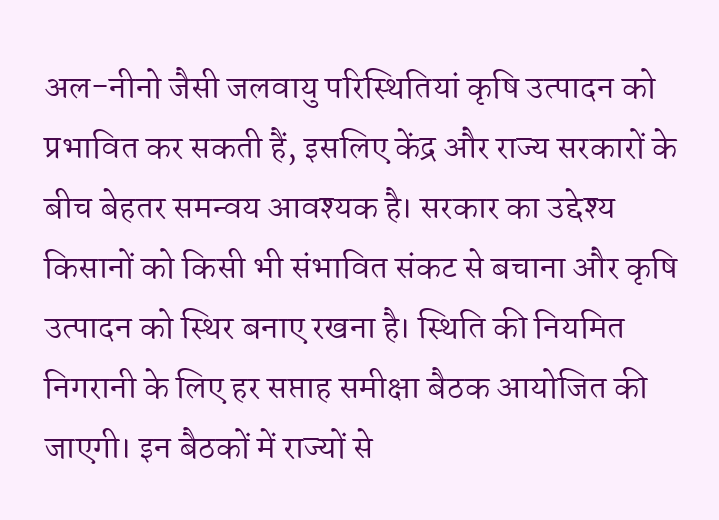अल-नीनो जैसी जलवायु परिस्थितियां कृषि उत्पादन को प्रभावित कर सकती हैं, इसलिए केंद्र और राज्य सरकारों के बीच बेहतर समन्वय आवश्यक है। सरकार का उद्देश्य किसानों को किसी भी संभावित संकट से बचाना और कृषि उत्पादन को स्थिर बनाए रखना है। स्थिति की नियमित निगरानी के लिए हर सप्ताह समीक्षा बैठक आयोजित की जाएगी। इन बैठकों में राज्यों से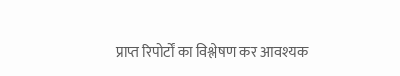प्राप्त रिपोर्टों का विश्लेषण कर आवश्यक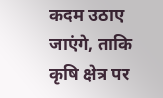कदम उठाए जाएंगे, ताकि कृषि क्षेत्र पर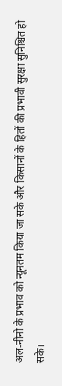अल-नीनो के प्रभाव को न्यूनतम किया जा सके और किसानों के हितों की प्रभावी सुरक्षा सुनिश्चित हो सके।